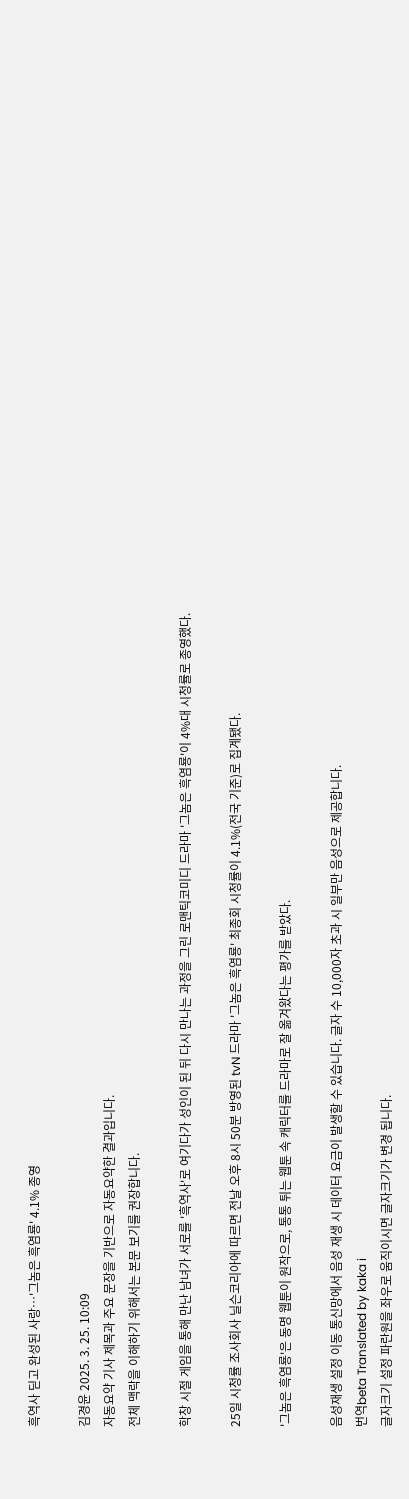흑역사 딛고 완성된 사랑…'그놈은 흑염룡' 4.1% 종영

김경윤 2025. 3. 25. 10:09
자동요약 기사 제목과 주요 문장을 기반으로 자동요약한 결과입니다.
전체 맥락을 이해하기 위해서는 본문 보기를 권장합니다.

학창 시절 게임을 통해 만난 남녀가 서로를 '흑역사'로 여기다가 성인이 된 뒤 다시 만나는 과정을 그린 로맨틱코미디 드라마 '그놈은 흑염룡'이 4%대 시청률로 종영했다.

25일 시청률 조사회사 닐슨코리아에 따르면 전날 오후 8시 50분 방영된 tvN 드라마 '그놈은 흑염룡' 최종회 시청률이 4.1%(전국 기준)로 집계됐다.

'그놈은 흑염룡'은 동명 웹툰이 원작으로, 통통 튀는 웹툰 속 캐릭터를 드라마로 잘 옮겨왔다는 평가를 받았다.

음성재생 설정 이동 통신망에서 음성 재생 시 데이터 요금이 발생할 수 있습니다. 글자 수 10,000자 초과 시 일부만 음성으로 제공합니다.
번역beta Translated by kaka i
글자크기 설정 파란원을 좌우로 움직이시면 글자크기가 변경 됩니다.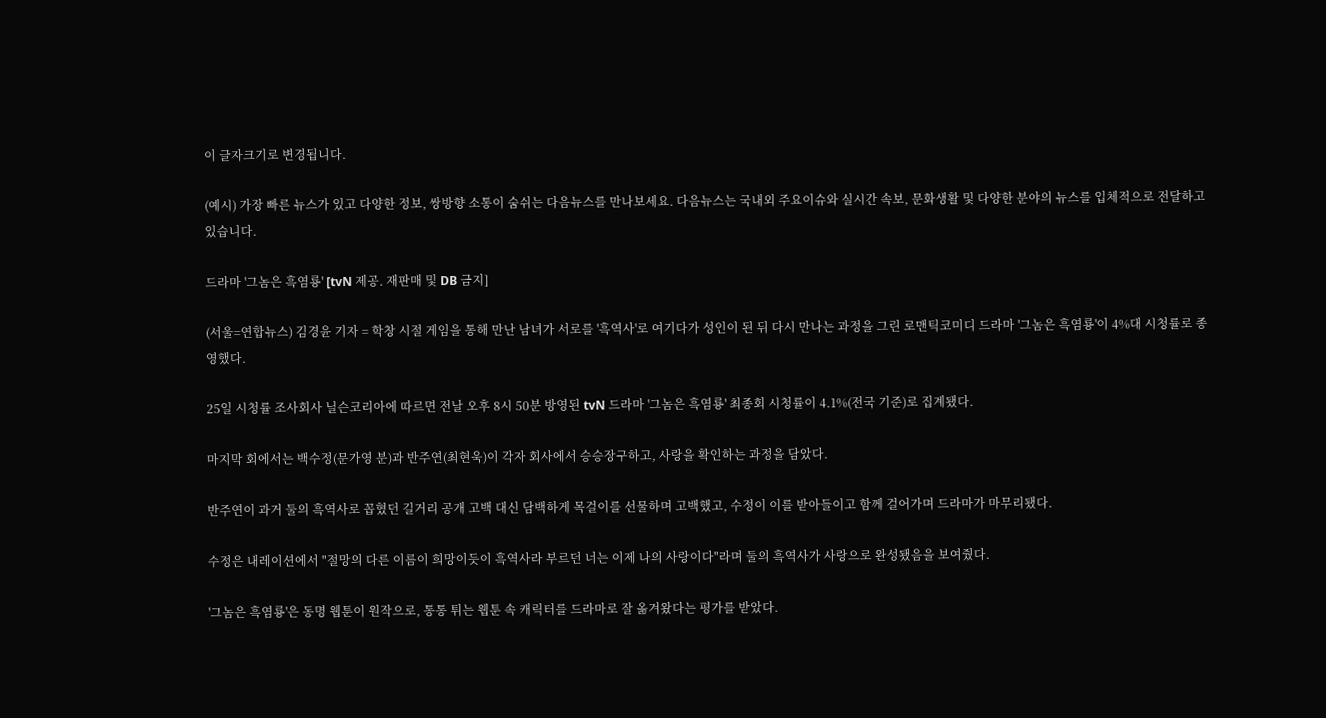이 글자크기로 변경됩니다.

(예시) 가장 빠른 뉴스가 있고 다양한 정보, 쌍방향 소통이 숨쉬는 다음뉴스를 만나보세요. 다음뉴스는 국내외 주요이슈와 실시간 속보, 문화생활 및 다양한 분야의 뉴스를 입체적으로 전달하고 있습니다.

드라마 '그놈은 흑염룡' [tvN 제공. 재판매 및 DB 금지]

(서울=연합뉴스) 김경윤 기자 = 학창 시절 게임을 통해 만난 남녀가 서로를 '흑역사'로 여기다가 성인이 된 뒤 다시 만나는 과정을 그린 로맨틱코미디 드라마 '그놈은 흑염룡'이 4%대 시청률로 종영했다.

25일 시청률 조사회사 닐슨코리아에 따르면 전날 오후 8시 50분 방영된 tvN 드라마 '그놈은 흑염룡' 최종회 시청률이 4.1%(전국 기준)로 집계됐다.

마지막 회에서는 백수정(문가영 분)과 반주연(최현욱)이 각자 회사에서 승승장구하고, 사랑을 확인하는 과정을 담았다.

반주연이 과거 둘의 흑역사로 꼽혔던 길거리 공개 고백 대신 담백하게 목걸이를 선물하며 고백했고, 수정이 이를 받아들이고 함께 걸어가며 드라마가 마무리됐다.

수정은 내레이션에서 "절망의 다른 이름이 희망이듯이 흑역사라 부르던 너는 이제 나의 사랑이다"라며 둘의 흑역사가 사랑으로 완성됐음을 보여줬다.

'그놈은 흑염룡'은 동명 웹툰이 원작으로, 통통 튀는 웹툰 속 캐릭터를 드라마로 잘 옮겨왔다는 평가를 받았다.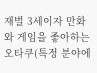재벌 3세이자 만화와 게임을 좋아하는 오타쿠(특정 분야에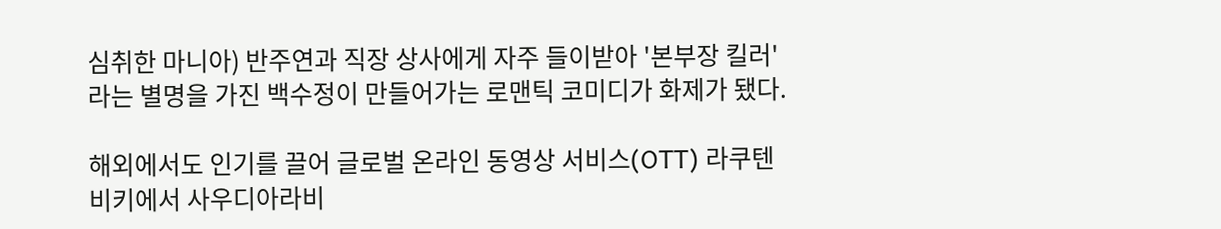심취한 마니아) 반주연과 직장 상사에게 자주 들이받아 '본부장 킬러'라는 별명을 가진 백수정이 만들어가는 로맨틱 코미디가 화제가 됐다.

해외에서도 인기를 끌어 글로벌 온라인 동영상 서비스(OTT) 라쿠텐 비키에서 사우디아라비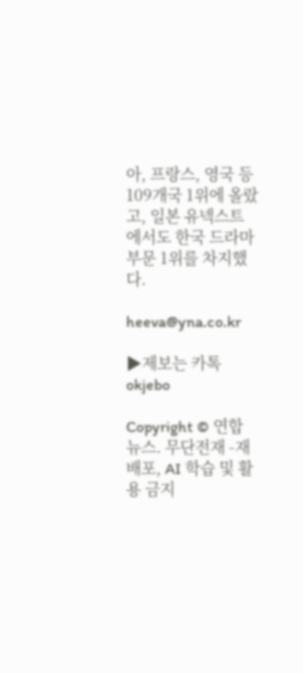아, 프랑스, 영국 등 109개국 1위에 올랐고, 일본 유넥스트에서도 한국 드라마 부문 1위를 차지했다.

heeva@yna.co.kr

▶제보는 카톡 okjebo

Copyright © 연합뉴스. 무단전재 -재배포, AI 학습 및 활용 금지